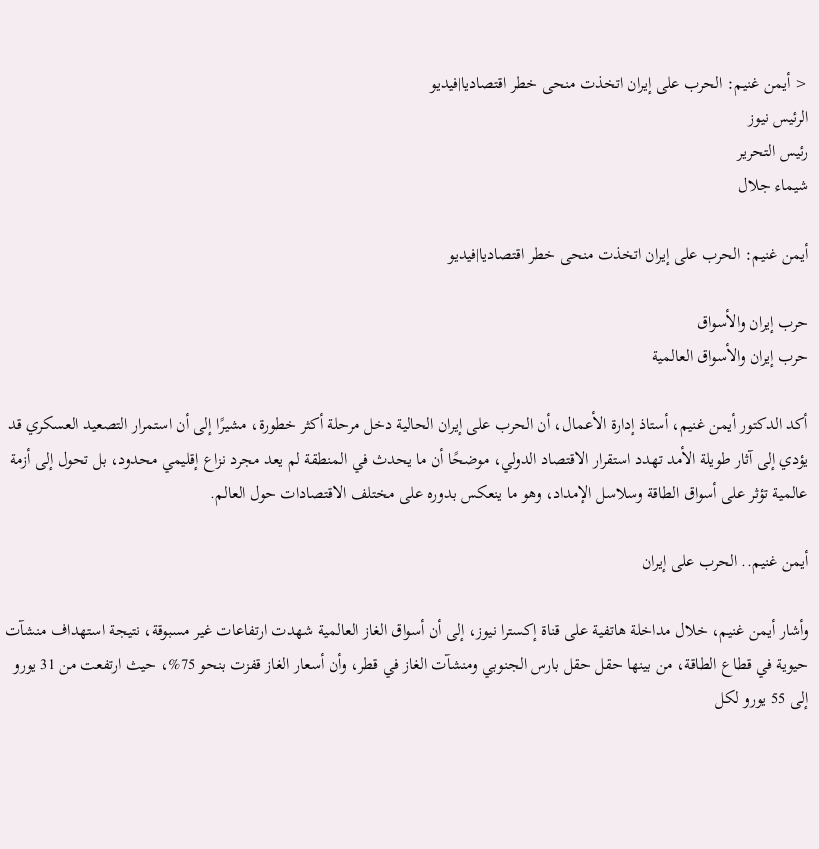< أيمن غنيم: الحرب على إيران اتخذت منحى خطر اقتصاديا|فيديو
الرئيس نيوز
رئيس التحرير
شيماء جلال

أيمن غنيم: الحرب على إيران اتخذت منحى خطر اقتصاديا|فيديو

حرب إيران والأسواق
حرب إيران والأسواق العالمية

أكد الدكتور أيمن غنيم، أستاذ إدارة الأعمال، أن الحرب على إيران الحالية دخل مرحلة أكثر خطورة، مشيرًا إلى أن استمرار التصعيد العسكري قد يؤدي إلى آثار طويلة الأمد تهدد استقرار الاقتصاد الدولي، موضحًا أن ما يحدث في المنطقة لم يعد مجرد نزاع إقليمي محدود، بل تحول إلى أزمة عالمية تؤثر على أسواق الطاقة وسلاسل الإمداد، وهو ما ينعكس بدوره على مختلف الاقتصادات حول العالم.

أيمن غنيم.. الحرب على إيران

وأشار أيمن غنيم، خلال مداخلة هاتفية على قناة إكسترا نيوز، إلى أن أسواق الغاز العالمية شهدت ارتفاعات غير مسبوقة، نتيجة استهداف منشآت حيوية في قطاع الطاقة، من بينها حقل حقل بارس الجنوبي ومنشآت الغاز في قطر، وأن أسعار الغاز قفزت بنحو 75%، حيث ارتفعت من 31 يورو إلى 55 يورو لكل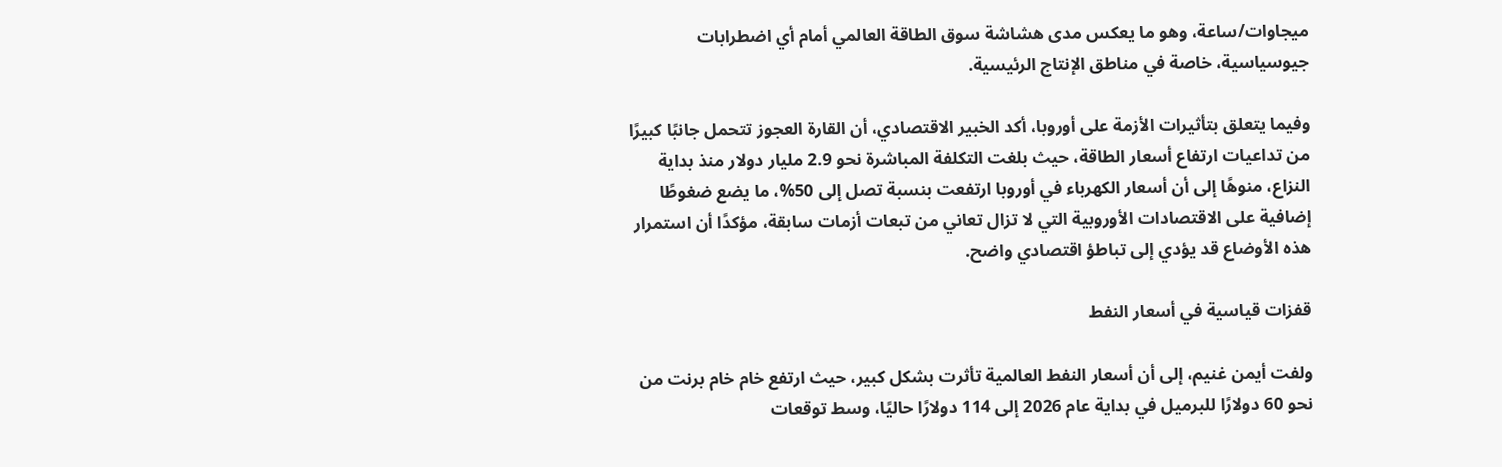ميجاوات/ساعة، وهو ما يعكس مدى هشاشة سوق الطاقة العالمي أمام أي اضطرابات جيوسياسية، خاصة في مناطق الإنتاج الرئيسية.

وفيما يتعلق بتأثيرات الأزمة على أوروبا، أكد الخبير الاقتصادي، أن القارة العجوز تتحمل جانبًا كبيرًا من تداعيات ارتفاع أسعار الطاقة، حيث بلغت التكلفة المباشرة نحو 2.9 مليار دولار منذ بداية النزاع، منوهًا إلى أن أسعار الكهرباء في أوروبا ارتفعت بنسبة تصل إلى 50%، ما يضع ضغوطًا إضافية على الاقتصادات الأوروبية التي لا تزال تعاني من تبعات أزمات سابقة، مؤكدًا أن استمرار هذه الأوضاع قد يؤدي إلى تباطؤ اقتصادي واضح.

قفزات قياسية في أسعار النفط

ولفت أيمن غنيم، إلى أن أسعار النفط العالمية تأثرت بشكل كبير، حيث ارتفع خام خام برنت من نحو 60 دولارًا للبرميل في بداية عام 2026 إلى 114 دولارًا حاليًا، وسط توقعات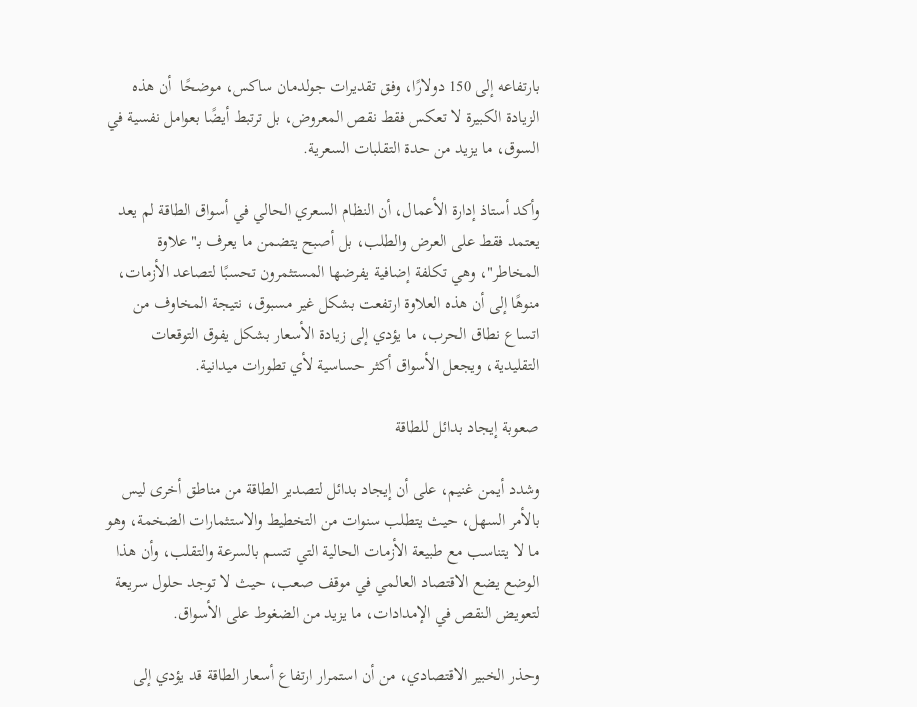بارتفاعه إلى 150 دولارًا، وفق تقديرات جولدمان ساكس، موضحًا  أن هذه الزيادة الكبيرة لا تعكس فقط نقص المعروض، بل ترتبط أيضًا بعوامل نفسية في السوق، ما يزيد من حدة التقلبات السعرية.

وأكد أستاذ إدارة الأعمال، أن النظام السعري الحالي في أسواق الطاقة لم يعد يعتمد فقط على العرض والطلب، بل أصبح يتضمن ما يعرف بـ"علاوة المخاطر"، وهي تكلفة إضافية يفرضها المستثمرون تحسبًا لتصاعد الأزمات، منوهًا إلى أن هذه العلاوة ارتفعت بشكل غير مسبوق، نتيجة المخاوف من اتساع نطاق الحرب، ما يؤدي إلى زيادة الأسعار بشكل يفوق التوقعات التقليدية، ويجعل الأسواق أكثر حساسية لأي تطورات ميدانية.

صعوبة إيجاد بدائل للطاقة

وشدد أيمن غنيم، على أن إيجاد بدائل لتصدير الطاقة من مناطق أخرى ليس بالأمر السهل، حيث يتطلب سنوات من التخطيط والاستثمارات الضخمة، وهو ما لا يتناسب مع طبيعة الأزمات الحالية التي تتسم بالسرعة والتقلب، وأن هذا الوضع يضع الاقتصاد العالمي في موقف صعب، حيث لا توجد حلول سريعة لتعويض النقص في الإمدادات، ما يزيد من الضغوط على الأسواق.

وحذر الخبير الاقتصادي، من أن استمرار ارتفاع أسعار الطاقة قد يؤدي إلى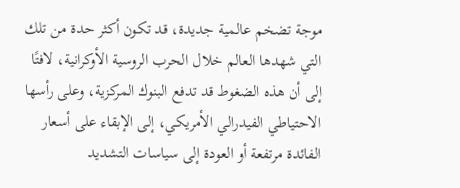موجة تضخم عالمية جديدة، قد تكون أكثر حدة من تلك التي شهدها العالم خلال الحرب الروسية الأوكرانية، لافتًا إلى أن هذه الضغوط قد تدفع البنوك المركزية، وعلى رأسها الاحتياطي الفيدرالي الأمريكي، إلى الإبقاء على أسعار الفائدة مرتفعة أو العودة إلى سياسات التشديد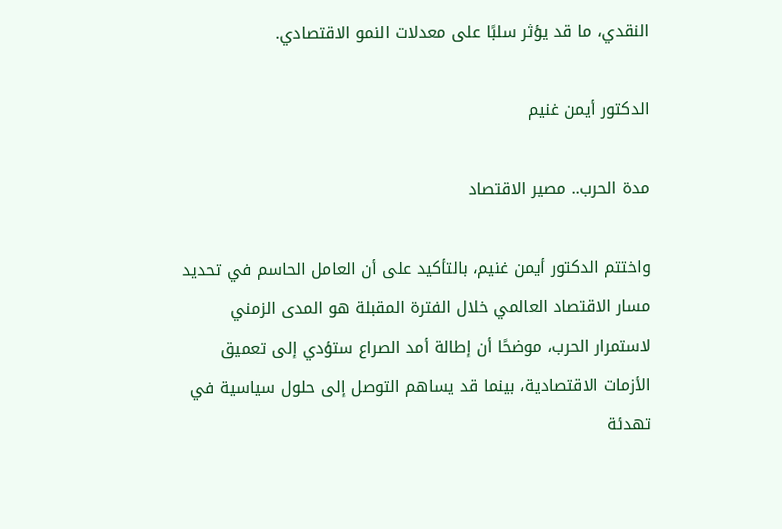النقدي، ما قد يؤثر سلبًا على معدلات النمو الاقتصادي.

الدكتور أيمن غنيم

مدة الحرب.. مصير الاقتصاد

واختتم الدكتور أيمن غنيم، بالتأكيد على أن العامل الحاسم في تحديد مسار الاقتصاد العالمي خلال الفترة المقبلة هو المدى الزمني لاستمرار الحرب، موضحًا أن إطالة أمد الصراع ستؤدي إلى تعميق الأزمات الاقتصادية، بينما قد يساهم التوصل إلى حلول سياسية في تهدئة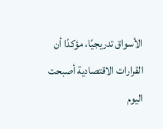الأسواق تدريجيًا، مؤكدًا أن القرارات الاقتصادية أصبحت اليوم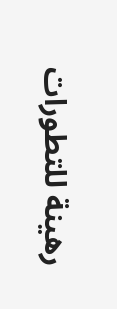رهينة للتطورات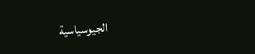الجيوسياسية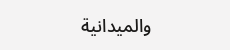والميدانية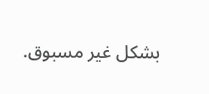بشكل غير مسبوق.